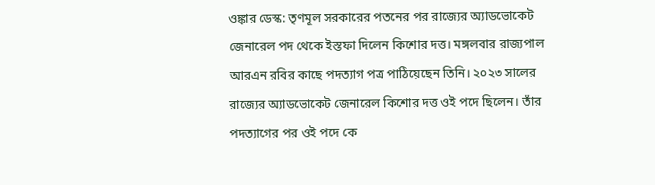ওঙ্কার ডেস্ক: তৃণমূল সরকারের পতনের পর রাজ্যের অ্যাডভোকেট জেনারেল পদ থেকে ইস্তফা দিলেন কিশোর দত্ত। মঙ্গলবার রাজ্যপাল আরএন রবির কাছে পদত্যাগ পত্র পাঠিয়েছেন তিনি। ২০২৩ সালের রাজ্যের অ্যাডভোকেট জেনারেল কিশোর দত্ত ওই পদে ছিলেন। তাঁর পদত্যাগের পর ওই পদে কে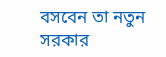বসবেন তা নতুন সরকার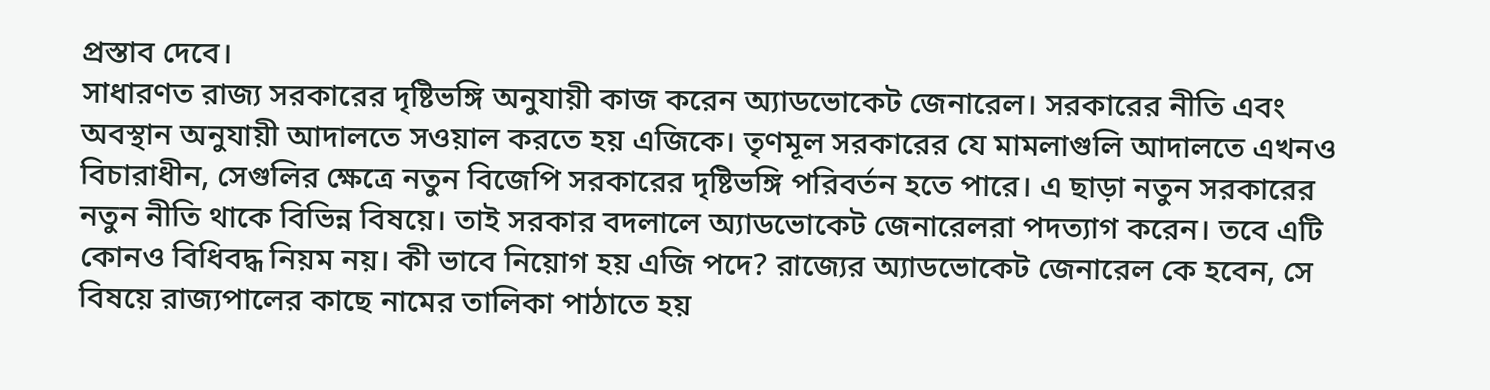প্রস্তাব দেবে।
সাধারণত রাজ্য সরকারের দৃষ্টিভঙ্গি অনুযায়ী কাজ করেন অ্যাডভোকেট জেনারেল। সরকারের নীতি এবং অবস্থান অনুযায়ী আদালতে সওয়াল করতে হয় এজিকে। তৃণমূল সরকারের যে মামলাগুলি আদালতে এখনও বিচারাধীন, সেগুলির ক্ষেত্রে নতুন বিজেপি সরকারের দৃষ্টিভঙ্গি পরিবর্তন হতে পারে। এ ছাড়া নতুন সরকারের নতুন নীতি থাকে বিভিন্ন বিষয়ে। তাই সরকার বদলালে অ্যাডভোকেট জেনারেলরা পদত্যাগ করেন। তবে এটি কোনও বিধিবদ্ধ নিয়ম নয়। কী ভাবে নিয়োগ হয় এজি পদে? রাজ্যের অ্যাডভোকেট জেনারেল কে হবেন, সে বিষয়ে রাজ্যপালের কাছে নামের তালিকা পাঠাতে হয়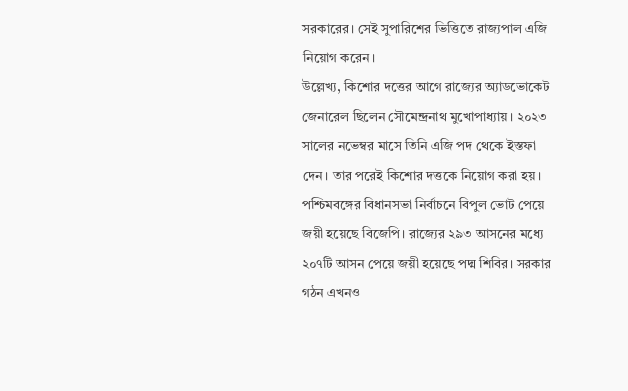সরকারের। সেই সুপারিশের ভিত্তিতে রাজ্যপাল এজি নিয়োগ করেন।
উল্লেখ্য, কিশোর দত্তের আগে রাজ্যের অ্যাডভোকেট জেনারেল ছিলেন সৌমেন্দ্রনাথ মুখোপাধ্যায়। ২০২৩ সালের নভেম্বর মাসে তিনি এজি পদ থেকে ইস্তফা দেন। তার পরেই কিশোর দত্তকে নিয়োগ করা হয়। পশ্চিমবঙ্গের বিধানসভা নির্বাচনে বিপুল ভোট পেয়ে জয়ী হয়েছে বিজেপি। রাজ্যের ২৯৩ আসনের মধ্যে ২০৭টি আসন পেয়ে জয়ী হয়েছে পদ্ম শিবির। সরকার গঠন এখনও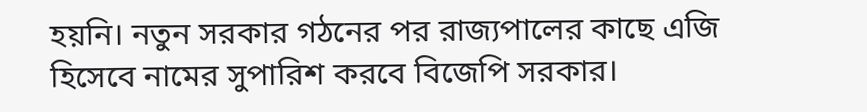হয়নি। নতুন সরকার গঠনের পর রাজ্যপালের কাছে এজি হিসেবে নামের সুপারিশ করবে বিজেপি সরকার।